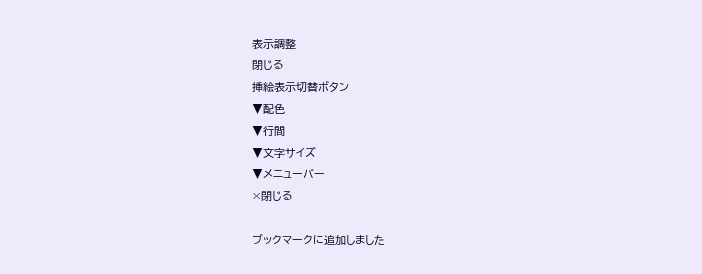表示調整
閉じる
挿絵表示切替ボタン
▼配色
▼行間
▼文字サイズ
▼メニューバー
×閉じる

ブックマークに追加しました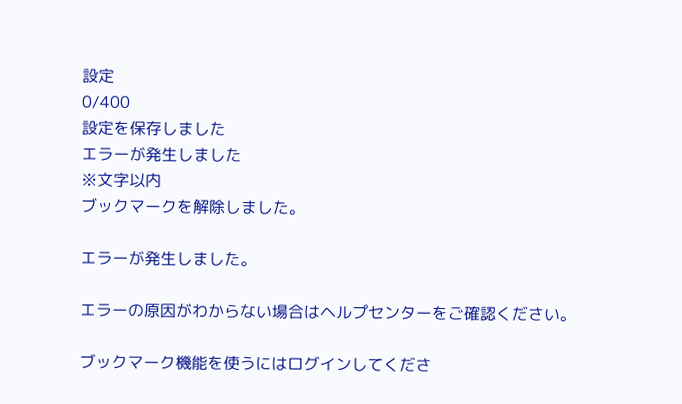設定
0/400
設定を保存しました
エラーが発生しました
※文字以内
ブックマークを解除しました。

エラーが発生しました。

エラーの原因がわからない場合はヘルプセンターをご確認ください。

ブックマーク機能を使うにはログインしてくださ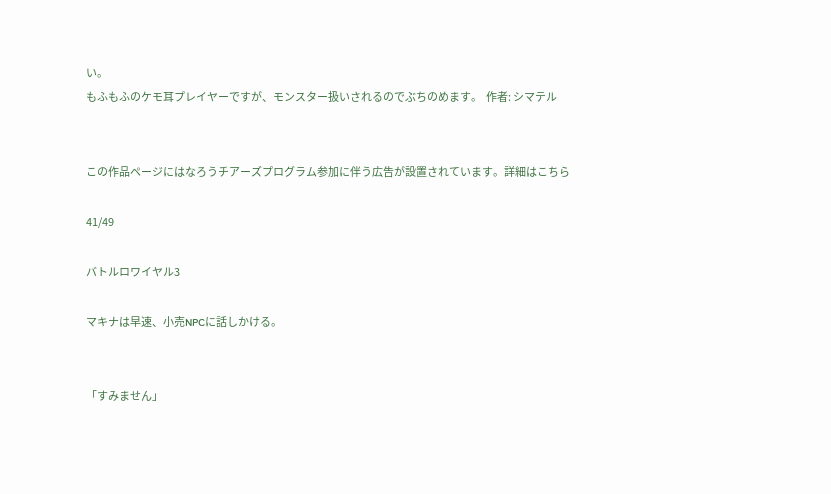い。
もふもふのケモ耳プレイヤーですが、モンスター扱いされるのでぶちのめます。  作者: シマテル


この作品ページにはなろうチアーズプログラム参加に伴う広告が設置されています。詳細はこちら

41/49

バトルロワイヤル3

マキナは早速、小売NPCに話しかける。


「すみません」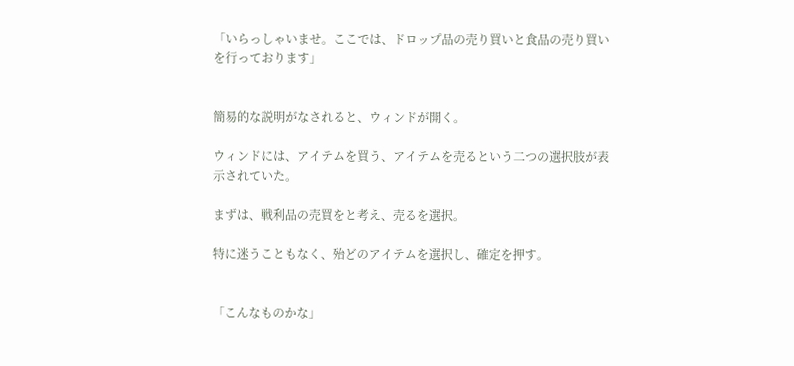「いらっしゃいませ。ここでは、ドロップ品の売り買いと食品の売り買いを行っております」


簡易的な説明がなされると、ウィンドが開く。

ウィンドには、アイテムを買う、アイテムを売るという二つの選択肢が表示されていた。

まずは、戦利品の売買をと考え、売るを選択。

特に迷うこともなく、殆どのアイテムを選択し、確定を押す。


「こんなものかな」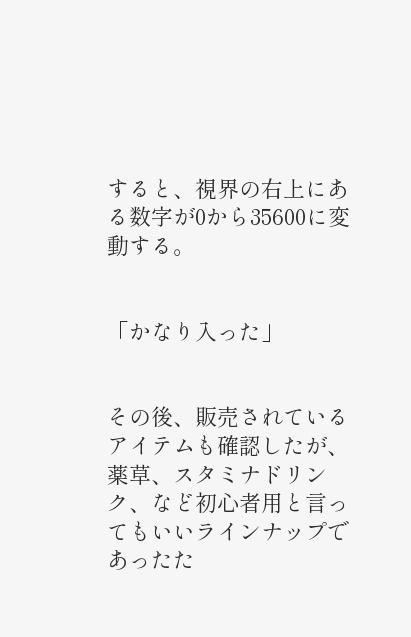すると、視界の右上にある数字が0から35600に変動する。


「かなり入った」


その後、販売されているアイテムも確認したが、薬草、スタミナドリンク、など初心者用と言ってもいいラインナップであったた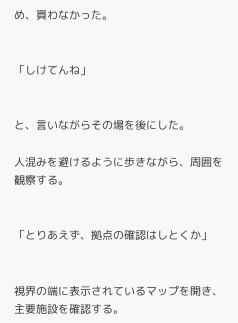め、買わなかった。


「しけてんね」


と、言いながらその場を後にした。

人混みを避けるように歩きながら、周囲を観察する。


「とりあえず、拠点の確認はしとくか」


視界の端に表示されているマップを開き、主要施設を確認する。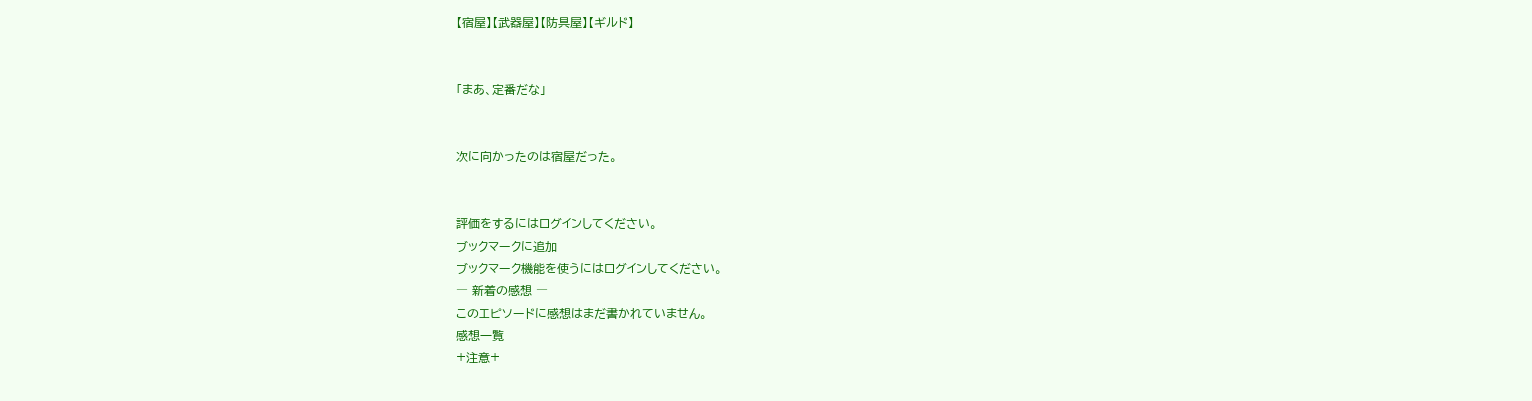【宿屋】【武器屋】【防具屋】【ギルド】


「まあ、定番だな」


次に向かったのは宿屋だった。


評価をするにはログインしてください。
ブックマークに追加
ブックマーク機能を使うにはログインしてください。
― 新着の感想 ―
このエピソードに感想はまだ書かれていません。
感想一覧
+注意+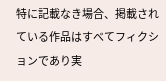特に記載なき場合、掲載されている作品はすべてフィクションであり実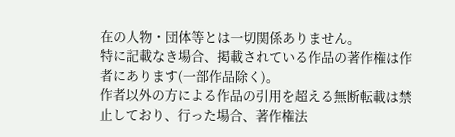在の人物・団体等とは一切関係ありません。
特に記載なき場合、掲載されている作品の著作権は作者にあります(一部作品除く)。
作者以外の方による作品の引用を超える無断転載は禁止しており、行った場合、著作権法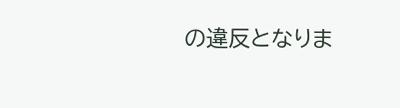の違反となりま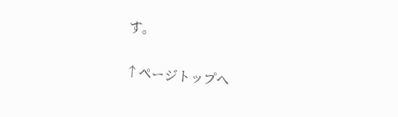す。

↑ページトップへ